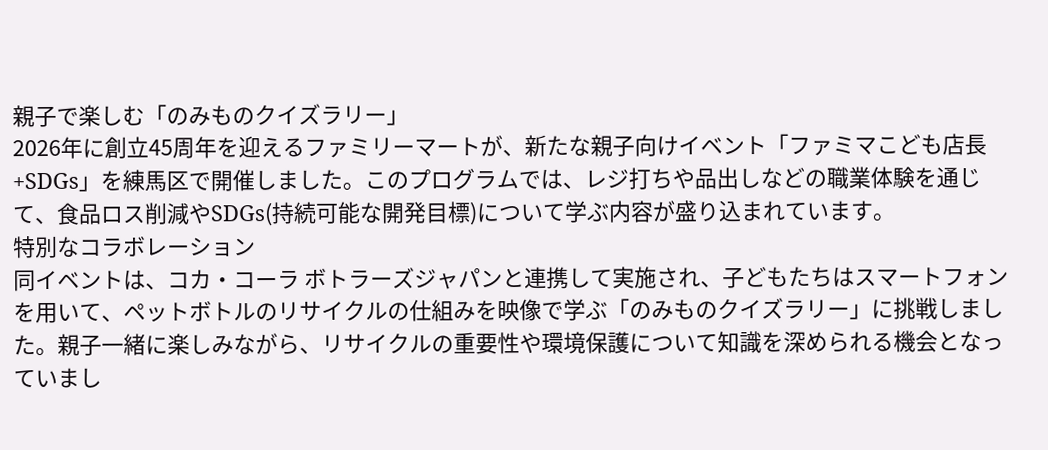親子で楽しむ「のみものクイズラリー」
2026年に創立45周年を迎えるファミリーマートが、新たな親子向けイベント「ファミマこども店長+SDGs」を練馬区で開催しました。このプログラムでは、レジ打ちや品出しなどの職業体験を通じて、食品ロス削減やSDGs(持続可能な開発目標)について学ぶ内容が盛り込まれています。
特別なコラボレーション
同イベントは、コカ・コーラ ボトラーズジャパンと連携して実施され、子どもたちはスマートフォンを用いて、ペットボトルのリサイクルの仕組みを映像で学ぶ「のみものクイズラリー」に挑戦しました。親子一緒に楽しみながら、リサイクルの重要性や環境保護について知識を深められる機会となっていまし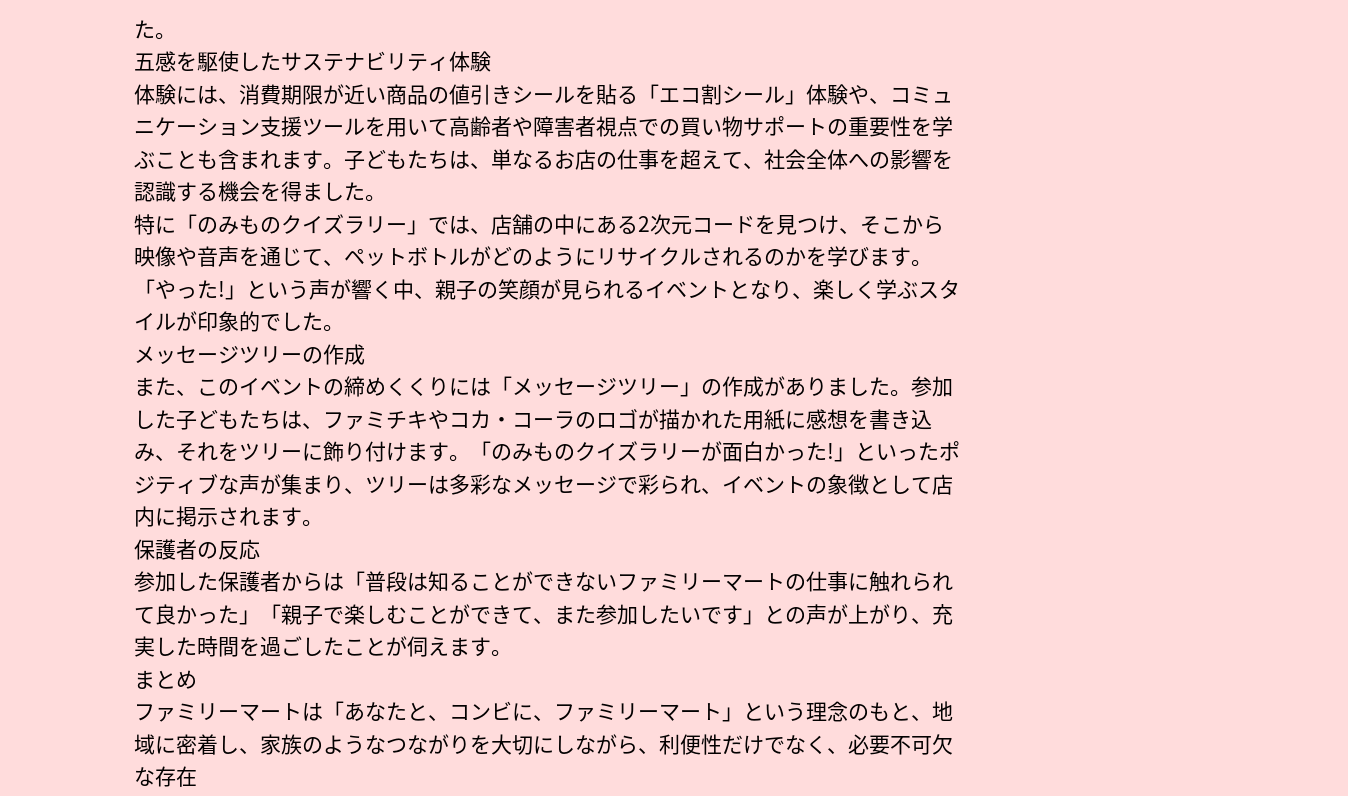た。
五感を駆使したサステナビリティ体験
体験には、消費期限が近い商品の値引きシールを貼る「エコ割シール」体験や、コミュニケーション支援ツールを用いて高齢者や障害者視点での買い物サポートの重要性を学ぶことも含まれます。子どもたちは、単なるお店の仕事を超えて、社会全体への影響を認識する機会を得ました。
特に「のみものクイズラリー」では、店舗の中にある2次元コードを見つけ、そこから映像や音声を通じて、ペットボトルがどのようにリサイクルされるのかを学びます。「やった!」という声が響く中、親子の笑顔が見られるイベントとなり、楽しく学ぶスタイルが印象的でした。
メッセージツリーの作成
また、このイベントの締めくくりには「メッセージツリー」の作成がありました。参加した子どもたちは、ファミチキやコカ・コーラのロゴが描かれた用紙に感想を書き込み、それをツリーに飾り付けます。「のみものクイズラリーが面白かった!」といったポジティブな声が集まり、ツリーは多彩なメッセージで彩られ、イベントの象徴として店内に掲示されます。
保護者の反応
参加した保護者からは「普段は知ることができないファミリーマートの仕事に触れられて良かった」「親子で楽しむことができて、また参加したいです」との声が上がり、充実した時間を過ごしたことが伺えます。
まとめ
ファミリーマートは「あなたと、コンビに、ファミリーマート」という理念のもと、地域に密着し、家族のようなつながりを大切にしながら、利便性だけでなく、必要不可欠な存在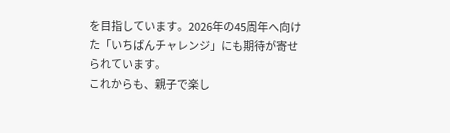を目指しています。2026年の45周年へ向けた「いちばんチャレンジ」にも期待が寄せられています。
これからも、親子で楽し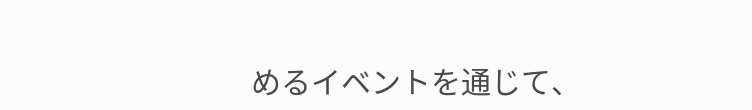めるイベントを通じて、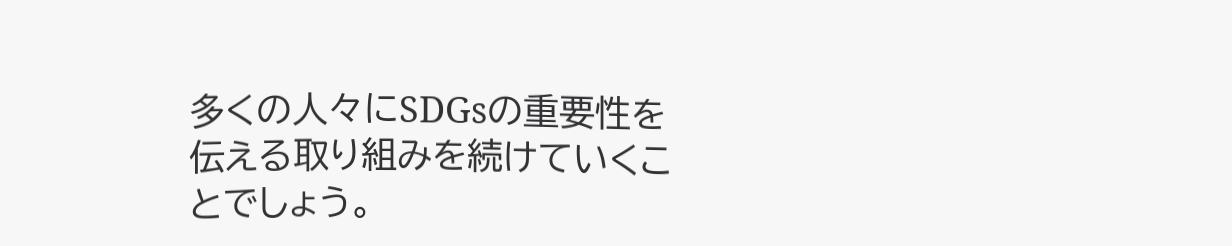多くの人々にSDGsの重要性を伝える取り組みを続けていくことでしょう。